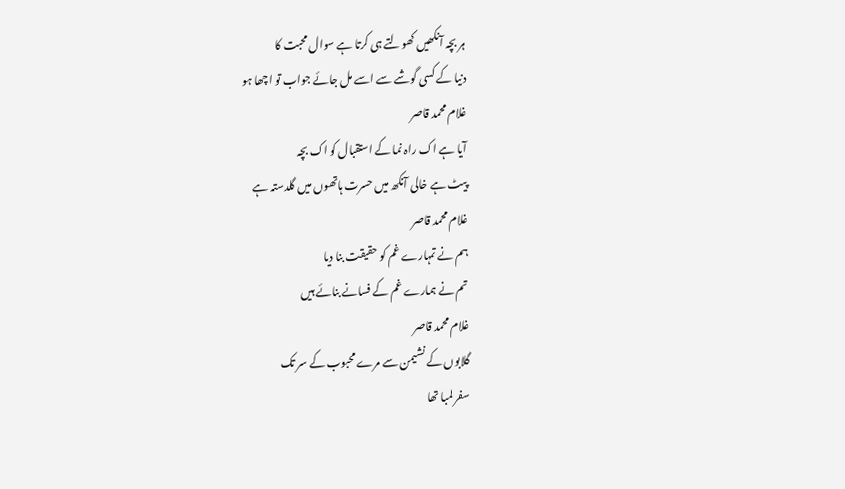ہر بچہ آنکھیں کھولتے ہی کرتا ہے سوال محبت کا
دنیا کے کسی گوشے سے اسے مل جائے جواب تو اچھا ہو
غلام محمد قاصر
آیا ہے اک راہ نما کے استقبال کو اک بچہ
پیٹ ہے خالی آنکھ میں حسرت ہاتھوں میں گلدستہ ہے
غلام محمد قاصر
ہم نے تمہارے غم کو حقیقت بنا دیا
تم نے ہمارے غم کے فسانے بنائے ہیں
غلام محمد قاصر
گلابوں کے نشیمن سے مرے محبوب کے سر تک
سفر لمبا تھا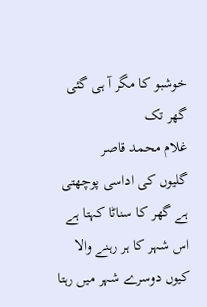خوشبو کا مگر آ ہی گئی گھر تک
غلام محمد قاصر
گلیوں کی اداسی پوچھتی ہے گھر کا سناٹا کہتا ہے
اس شہر کا ہر رہنے والا کیوں دوسرے شہر میں رہتا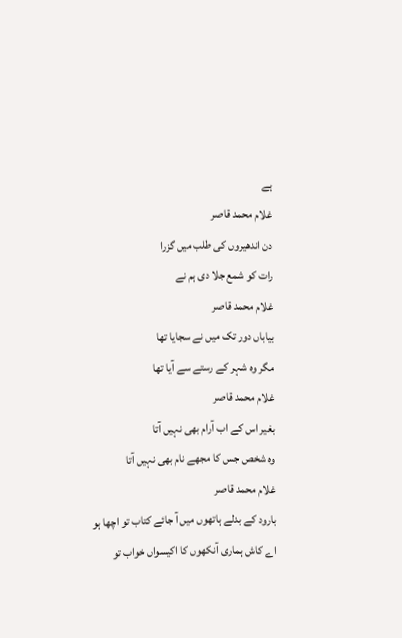ہے
غلام محمد قاصر
دن اندھیروں کی طلب میں گزرا
رات کو شمع جلا دی ہم نے
غلام محمد قاصر
بیاباں دور تک میں نے سجایا تھا
مگر وہ شہر کے رستے سے آیا تھا
غلام محمد قاصر
بغیر اس کے اب آرام بھی نہیں آتا
وہ شخص جس کا مجھے نام بھی نہیں آتا
غلام محمد قاصر
بارود کے بدلے ہاتھوں میں آ جائے کتاب تو اچھا ہو
اے کاش ہماری آنکھوں کا اکیسواں خواب تو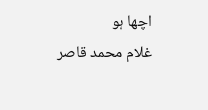اچھا ہو
غلام محمد قاصر